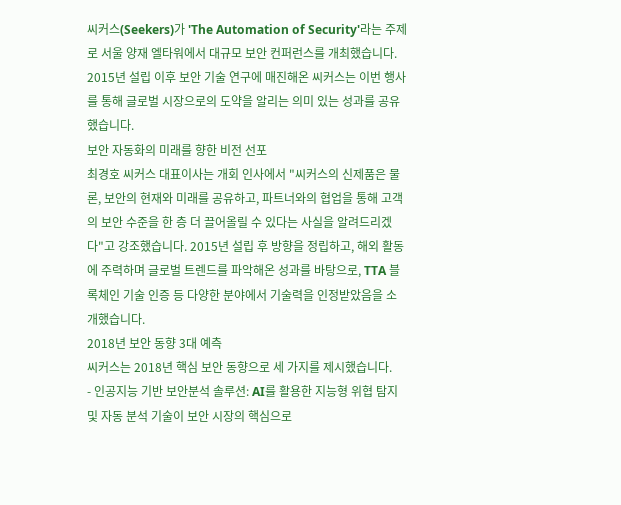씨커스(Seekers)가 'The Automation of Security'라는 주제로 서울 양재 엘타워에서 대규모 보안 컨퍼런스를 개최했습니다. 2015년 설립 이후 보안 기술 연구에 매진해온 씨커스는 이번 행사를 통해 글로벌 시장으로의 도약을 알리는 의미 있는 성과를 공유했습니다.
보안 자동화의 미래를 향한 비전 선포
최경호 씨커스 대표이사는 개회 인사에서 "씨커스의 신제품은 물론, 보안의 현재와 미래를 공유하고, 파트너와의 협업을 통해 고객의 보안 수준을 한 층 더 끌어올릴 수 있다는 사실을 알려드리겠다"고 강조했습니다. 2015년 설립 후 방향을 정립하고, 해외 활동에 주력하며 글로벌 트렌드를 파악해온 성과를 바탕으로, TTA 블록체인 기술 인증 등 다양한 분야에서 기술력을 인정받았음을 소개했습니다.
2018년 보안 동향 3대 예측
씨커스는 2018년 핵심 보안 동향으로 세 가지를 제시했습니다.
- 인공지능 기반 보안분석 솔루션: AI를 활용한 지능형 위협 탐지 및 자동 분석 기술이 보안 시장의 핵심으로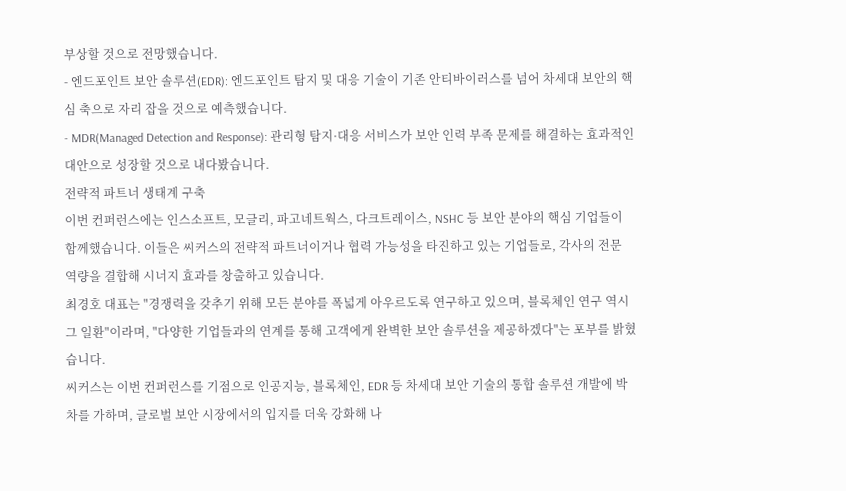부상할 것으로 전망했습니다.
- 엔드포인트 보안 솔루션(EDR): 엔드포인트 탐지 및 대응 기술이 기존 안티바이러스를 넘어 차세대 보안의 핵심 축으로 자리 잡을 것으로 예측했습니다.
- MDR(Managed Detection and Response): 관리형 탐지·대응 서비스가 보안 인력 부족 문제를 해결하는 효과적인 대안으로 성장할 것으로 내다봤습니다.
전략적 파트너 생태계 구축
이번 컨퍼런스에는 인스소프트, 모글리, 파고네트웍스, 다크트레이스, NSHC 등 보안 분야의 핵심 기업들이 함께했습니다. 이들은 씨커스의 전략적 파트너이거나 협력 가능성을 타진하고 있는 기업들로, 각사의 전문 역량을 결합해 시너지 효과를 창출하고 있습니다.
최경호 대표는 "경쟁력을 갖추기 위해 모든 분야를 폭넓게 아우르도록 연구하고 있으며, 블록체인 연구 역시 그 일환"이라며, "다양한 기업들과의 연계를 통해 고객에게 완벽한 보안 솔루션을 제공하겠다"는 포부를 밝혔습니다.
씨커스는 이번 컨퍼런스를 기점으로 인공지능, 블록체인, EDR 등 차세대 보안 기술의 통합 솔루션 개발에 박차를 가하며, 글로벌 보안 시장에서의 입지를 더욱 강화해 나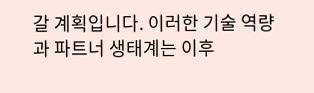갈 계획입니다. 이러한 기술 역량과 파트너 생태계는 이후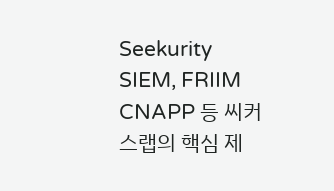Seekurity SIEM, FRIIM CNAPP 등 씨커스랩의 핵심 제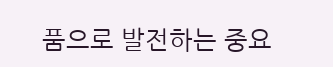품으로 발전하는 중요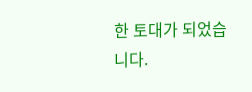한 토대가 되었습니다.